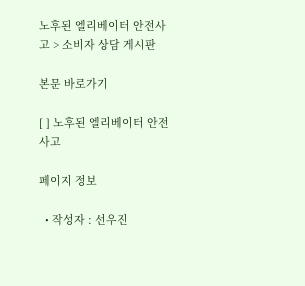노후된 엘리베이터 안전사고 > 소비자 상담 게시판

본문 바로가기

[ ] 노후된 엘리베이터 안전사고

페이지 정보

  • 작성자 : 선우진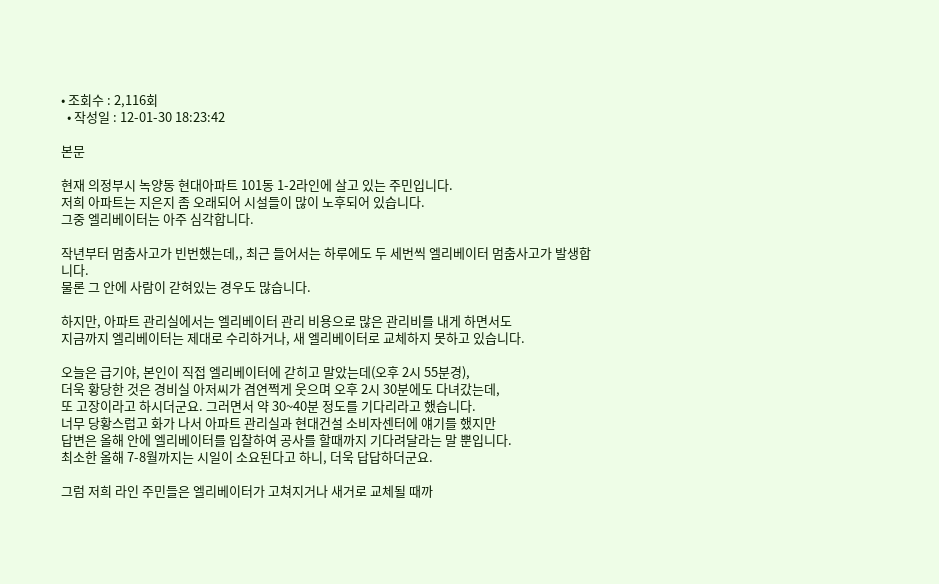• 조회수 : 2,116회
  • 작성일 : 12-01-30 18:23:42

본문

현재 의정부시 녹양동 현대아파트 101동 1-2라인에 살고 있는 주민입니다.
저희 아파트는 지은지 좀 오래되어 시설들이 많이 노후되어 있습니다.
그중 엘리베이터는 아주 심각합니다.

작년부터 멈춤사고가 빈번했는데,, 최근 들어서는 하루에도 두 세번씩 엘리베이터 멈춤사고가 발생합니다.
물론 그 안에 사람이 갇혀있는 경우도 많습니다.

하지만, 아파트 관리실에서는 엘리베이터 관리 비용으로 많은 관리비를 내게 하면서도
지금까지 엘리베이터는 제대로 수리하거나, 새 엘리베이터로 교체하지 못하고 있습니다.

오늘은 급기야, 본인이 직접 엘리베이터에 갇히고 말았는데(오후 2시 55분경),
더욱 황당한 것은 경비실 아저씨가 겸연쩍게 웃으며 오후 2시 30분에도 다녀갔는데,
또 고장이라고 하시더군요. 그러면서 약 30~40분 정도를 기다리라고 했습니다.
너무 당황스럽고 화가 나서 아파트 관리실과 현대건설 소비자센터에 얘기를 했지만
답변은 올해 안에 엘리베이터를 입찰하여 공사를 할때까지 기다려달라는 말 뿐입니다.
최소한 올해 7-8월까지는 시일이 소요된다고 하니, 더욱 답답하더군요.

그럼 저희 라인 주민들은 엘리베이터가 고쳐지거나 새거로 교체될 때까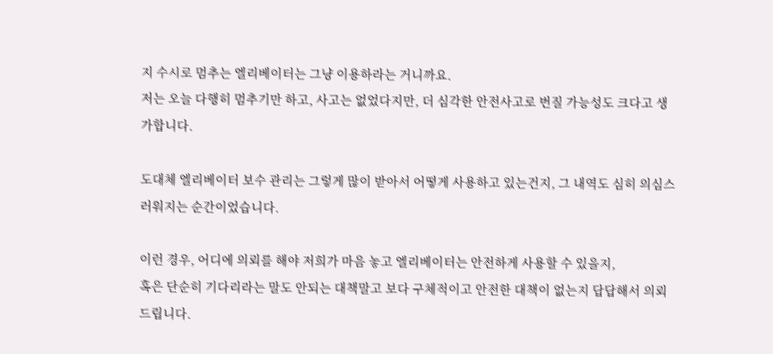지 수시로 멈추는 엘리베이터는 그냥 이용하라는 거니까요.
저는 오늘 다행히 멈추기만 하고, 사고는 없었다지만, 더 심각한 안전사고로 번질 가능성도 크다고 생가합니다.

도대체 엘리베이터 보수 관리는 그렇게 많이 받아서 어떻게 사용하고 있는건지, 그 내역도 심히 의심스러워지는 순간이었습니다.

이런 경우, 어디에 의뢰를 해야 저희가 마음 놓고 엘리베이터는 안전하게 사용할 수 있을지,
혹은 단순히 기다리라는 말도 안되는 대책말고 보다 구체적이고 안전한 대책이 없는지 답답해서 의뢰 드립니다.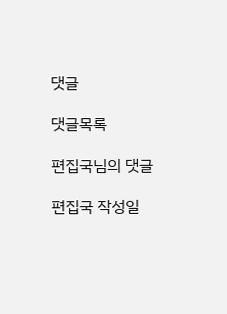댓글

댓글목록

편집국님의 댓글

편집국 작성일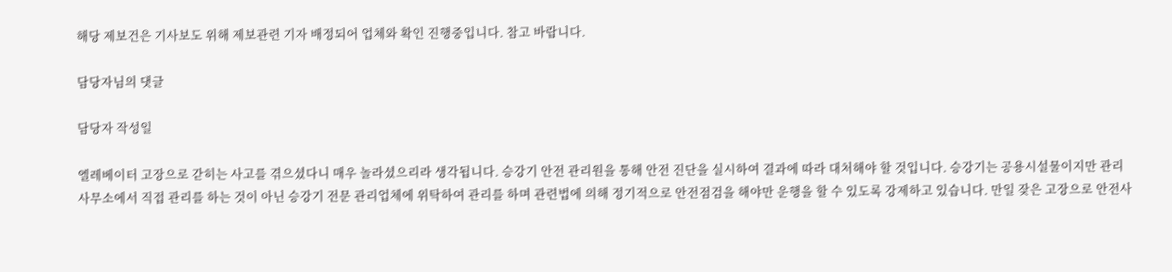해당 제보건은 기사보도 위해 제보관련 기자 배정되어 업체와 확인 진행중입니다. 참고 바랍니다.

담당자님의 댓글

담당자 작성일

엘레베이터 고장으로 갇히는 사고를 겪으셨다니 매우 놀라셨으리라 생각됩니다. 승강기 안전 관리원을 통해 안전 진단을 실시하여 결과에 따라 대처해야 할 것입니다. 승강기는 공용시설물이지만 관리사무소에서 직접 관리를 하는 것이 아닌 승강기 전문 관리업체에 위탁하여 관리를 하며 관련법에 의해 정기적으로 안전점검을 해야만 운행을 할 수 있도록 강제하고 있습니다. 만일 잦은 고장으로 안전사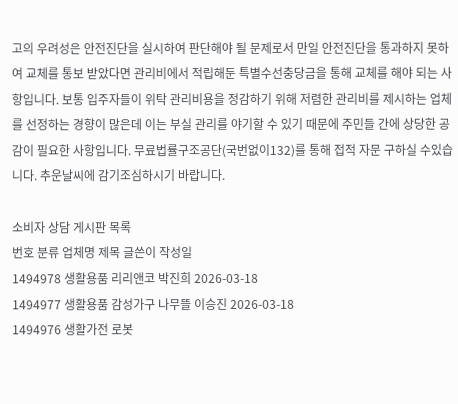고의 우려성은 안전진단을 실시하여 판단해야 될 문제로서 만일 안전진단을 통과하지 못하여 교체를 통보 받았다면 관리비에서 적립해둔 특별수선충당금을 통해 교체를 해야 되는 사항입니다. 보통 입주자들이 위탁 관리비용을 정감하기 위해 저렴한 관리비를 제시하는 업체를 선정하는 경향이 많은데 이는 부실 관리를 야기할 수 있기 때문에 주민들 간에 상당한 공감이 필요한 사항입니다. 무료법률구조공단(국번없이132)를 통해 접적 자문 구하실 수있습니다. 추운날씨에 감기조심하시기 바랍니다.

소비자 상담 게시판 목록
번호 분류 업체명 제목 글쓴이 작성일
1494978 생활용품 리리앤코 박진희 2026-03-18
1494977 생활용품 감성가구 나무뜰 이승진 2026-03-18
1494976 생활가전 로봇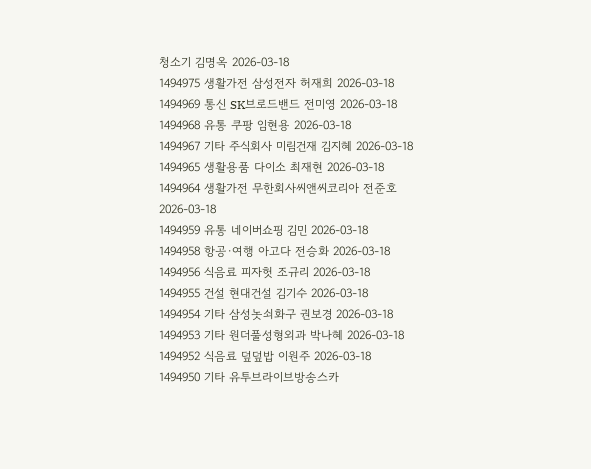청소기 김명옥 2026-03-18
1494975 생활가전 삼성전자 허재희 2026-03-18
1494969 통신 SK브로드밴드 전미영 2026-03-18
1494968 유통 쿠팡 임현용 2026-03-18
1494967 기타 주식회사 미림건재 김지혜 2026-03-18
1494965 생활용품 다이소 최재현 2026-03-18
1494964 생활가전 무한회사씨앤씨코리아 전준호 2026-03-18
1494959 유통 네이버쇼핑 김민 2026-03-18
1494958 항공·여행 아고다 전승화 2026-03-18
1494956 식음료 피자헛 조규리 2026-03-18
1494955 건설 현대건설 김기수 2026-03-18
1494954 기타 삼성놋쇠화구 권보경 2026-03-18
1494953 기타 원더풀성형외과 박나혜 2026-03-18
1494952 식음료 덮덮밥 이원주 2026-03-18
1494950 기타 유투브라이브방송스카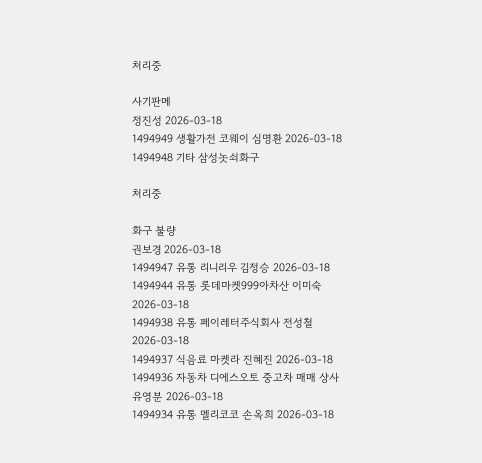처리중

사기판메
정진성 2026-03-18
1494949 생활가전 코웨이 심명환 2026-03-18
1494948 기타 삼성놋쇠화구

처리중

화구 불량
권보경 2026-03-18
1494947 유통 리니리우 김정승 2026-03-18
1494944 유통 롯데마켓999아차산 이미숙 2026-03-18
1494938 유통 페이레터주식회사 전성철 2026-03-18
1494937 식음료 마켓라 진혜진 2026-03-18
1494936 자동차 디에스오토 중고차 매매 상사 유영분 2026-03-18
1494934 유통 멜리코코 손옥희 2026-03-18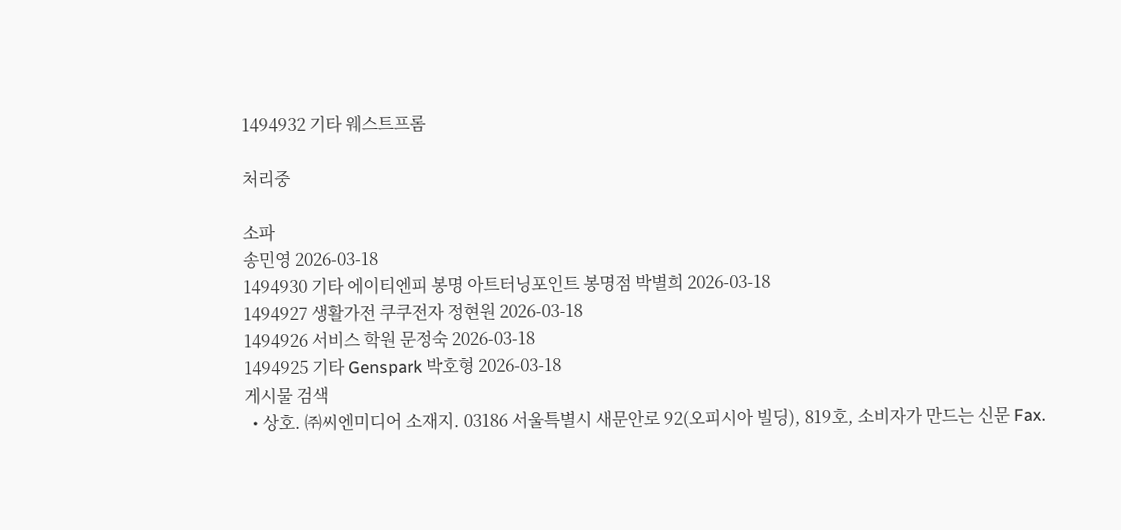1494932 기타 웨스트프롬

처리중

소파
송민영 2026-03-18
1494930 기타 에이티엔피 봉명 아트터닝포인트 봉명점 박별희 2026-03-18
1494927 생활가전 쿠쿠전자 정현원 2026-03-18
1494926 서비스 학원 문정숙 2026-03-18
1494925 기타 Genspark 박호형 2026-03-18
게시물 검색
  • 상호. ㈜씨엔미디어 소재지. 03186 서울특별시 새문안로 92(오피시아 빌딩), 819호, 소비자가 만드는 신문 Fax.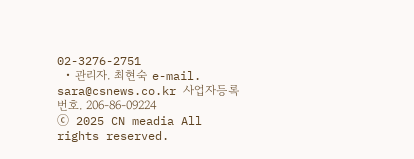02-3276-2751
  • 관리자. 최현숙 e-mail. sara@csnews.co.kr 사업자등록번호. 206-86-09224
ⓒ 2025 CN meadia All rights reserved.